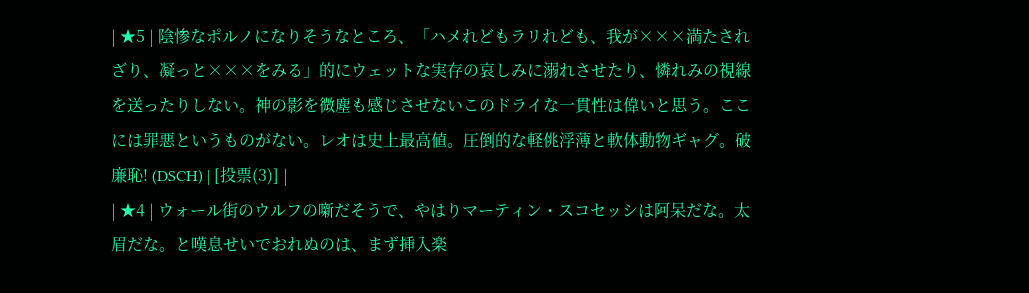| ★5 | 陰惨なポルノになりそうなところ、「ハメれどもラリれども、我が×××満たされざり、凝っと×××をみる」的にウェットな実存の哀しみに溺れさせたり、憐れみの視線を送ったりしない。神の影を微塵も感じさせないこのドライな一貫性は偉いと思う。ここには罪悪というものがない。レオは史上最高値。圧倒的な軽佻浮薄と軟体動物ギャグ。破廉恥! (DSCH) | [投票(3)] |
| ★4 | ウォール街のウルフの噺だそうで、やはりマーティン・スコセッシは阿呆だな。太眉だな。と嘆息せいでおれぬのは、まず挿入楽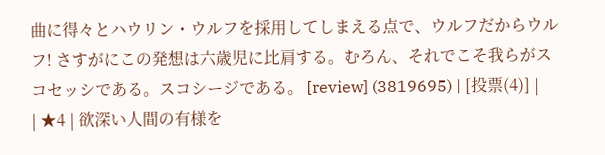曲に得々とハウリン・ウルフを採用してしまえる点で、ウルフだからウルフ! さすがにこの発想は六歳児に比肩する。むろん、それでこそ我らがスコセッシである。スコシージである。 [review] (3819695) | [投票(4)] |
| ★4 | 欲深い人間の有様を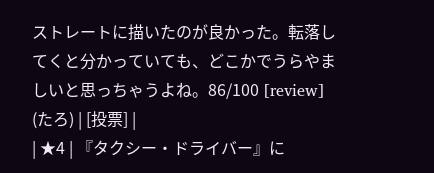ストレートに描いたのが良かった。転落してくと分かっていても、どこかでうらやましいと思っちゃうよね。86/100 [review] (たろ) | [投票] |
| ★4 | 『タクシー・ドライバー』に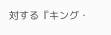対する『キング・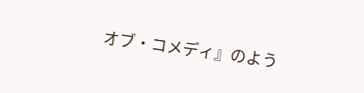オブ・コメディ』のよう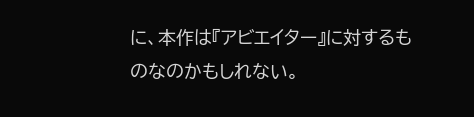に、本作は『アビエイター』に対するものなのかもしれない。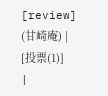[review] (甘崎庵) | [投票(1)] |